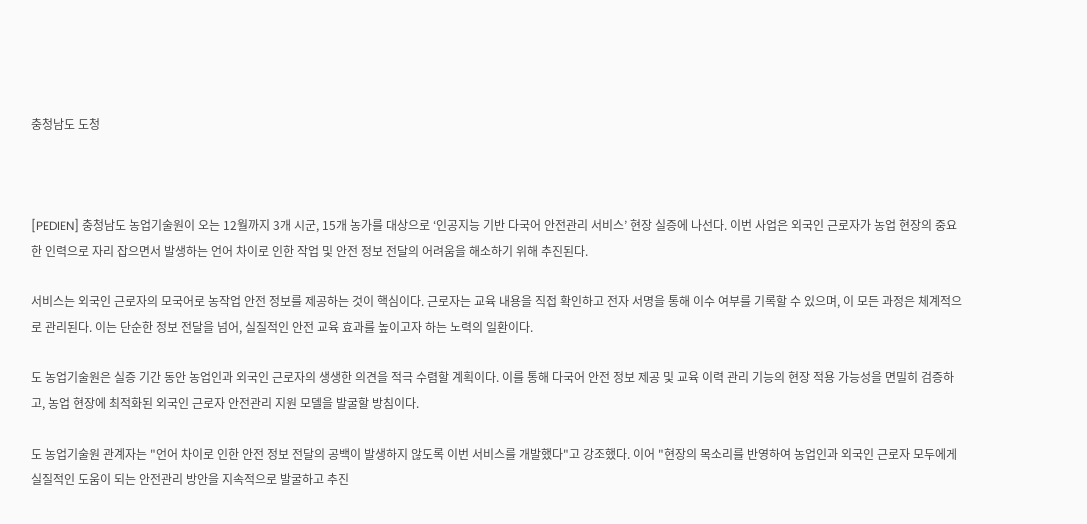충청남도 도청



[PEDIEN] 충청남도 농업기술원이 오는 12월까지 3개 시군, 15개 농가를 대상으로 ‘인공지능 기반 다국어 안전관리 서비스’ 현장 실증에 나선다. 이번 사업은 외국인 근로자가 농업 현장의 중요한 인력으로 자리 잡으면서 발생하는 언어 차이로 인한 작업 및 안전 정보 전달의 어려움을 해소하기 위해 추진된다.

서비스는 외국인 근로자의 모국어로 농작업 안전 정보를 제공하는 것이 핵심이다. 근로자는 교육 내용을 직접 확인하고 전자 서명을 통해 이수 여부를 기록할 수 있으며, 이 모든 과정은 체계적으로 관리된다. 이는 단순한 정보 전달을 넘어, 실질적인 안전 교육 효과를 높이고자 하는 노력의 일환이다.

도 농업기술원은 실증 기간 동안 농업인과 외국인 근로자의 생생한 의견을 적극 수렴할 계획이다. 이를 통해 다국어 안전 정보 제공 및 교육 이력 관리 기능의 현장 적용 가능성을 면밀히 검증하고, 농업 현장에 최적화된 외국인 근로자 안전관리 지원 모델을 발굴할 방침이다.

도 농업기술원 관계자는 "언어 차이로 인한 안전 정보 전달의 공백이 발생하지 않도록 이번 서비스를 개발했다"고 강조했다. 이어 "현장의 목소리를 반영하여 농업인과 외국인 근로자 모두에게 실질적인 도움이 되는 안전관리 방안을 지속적으로 발굴하고 추진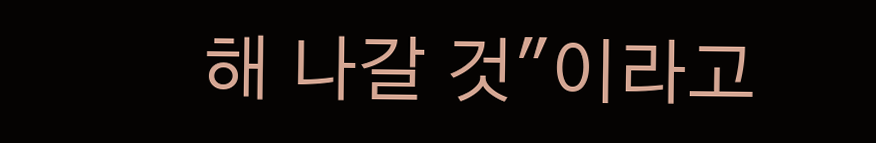해 나갈 것"이라고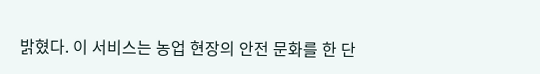밝혔다. 이 서비스는 농업 현장의 안전 문화를 한 단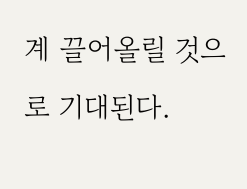계 끌어올릴 것으로 기대된다.